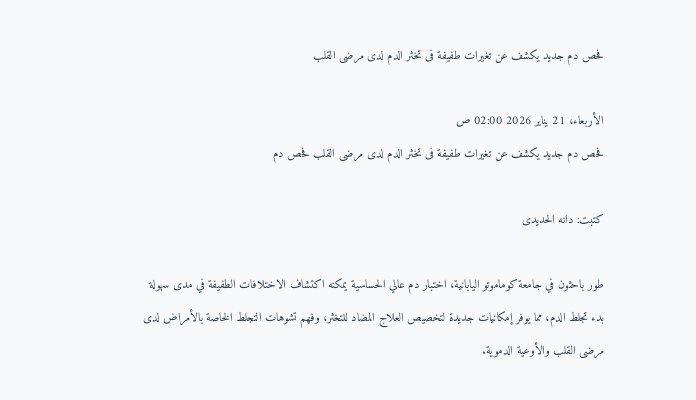فحص دم جديد يكشف عن تغيرات طفيفة فى تخثر الدم لدى مرضى القلب

الأربعاء، 21 يناير 2026 02:00 ص
فحص دم جديد يكشف عن تغيرات طفيفة فى تخثر الدم لدى مرضى القلب فحص دم

كتبت: دانه الحديدى

طور باحثون في جامعة كوماموتو اليابانية، اختبار دم عالي الحساسية يمكنه اكتشاف الاختلافات الطفيفة في مدى سهولة بدء تجلط الدم، مما يوفر إمكانيات جديدة لتخصيص العلاج المضاد للتخثر، وفهم تشوهات التجلط الخاصة بالأمراض لدى مرضى القلب والأوعية الدموية.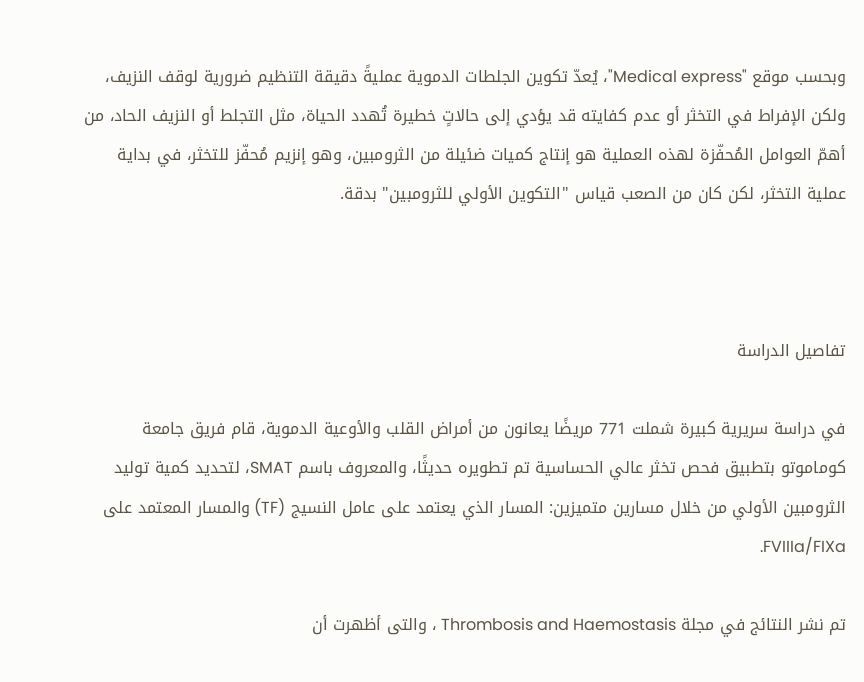وبحسب موقع "Medical express"، يُعدّ تكوين الجلطات الدموية عمليةً دقيقة التنظيم ضرورية لوقف النزيف، ولكن الإفراط في التخثر أو عدم كفايته قد يؤدي إلى حالاتٍ خطيرة تُهدد الحياة، مثل التجلط أو النزيف الحاد، من أهمّ العوامل المُحفّزة لهذه العملية هو إنتاج كميات ضئيلة من الثرومبين، وهو إنزيم مُحفّز للتخثر، في بداية عملية التخثر، لكن كان من الصعب قياس "التكوين الأولي للثرومبين" بدقة.



تفاصيل الدراسة

في دراسة سريرية كبيرة شملت 771 مريضًا يعانون من أمراض القلب والأوعية الدموية، قام فريق جامعة كوماموتو بتطبيق فحص تخثر عالي الحساسية تم تطويره حديثًا، والمعروف باسم SMAT، لتحديد كمية توليد الثرومبين الأولي من خلال مسارين متميزين: المسار الذي يعتمد على عامل النسيج (TF) والمسار المعتمد على FVIIIa/FIXa.

تم نشر النتائج في مجلة Thrombosis and Haemostasis ، والتى أظهرت أن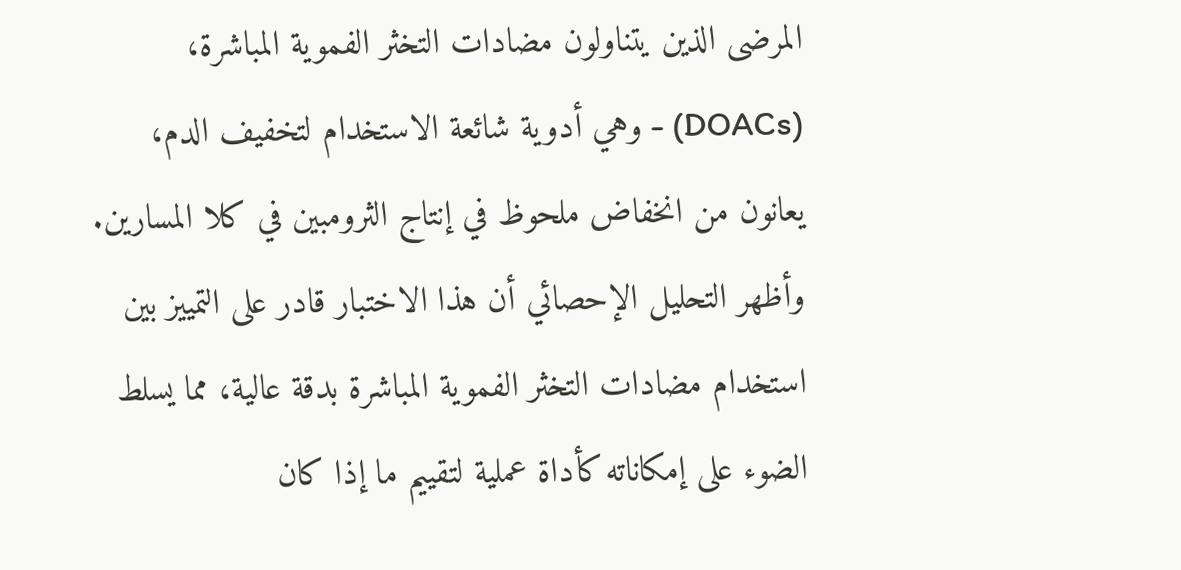المرضى الذين يتناولون مضادات التخثر الفموية المباشرة،  (DOACs) - وهي أدوية شائعة الاستخدام لتخفيف الدم، يعانون من انخفاض ملحوظ في إنتاج الثرومبين في كلا المسارين.
وأظهر التحليل الإحصائي أن هذا الاختبار قادر على التمييز بين استخدام مضادات التخثر الفموية المباشرة بدقة عالية، مما يسلط الضوء على إمكاناته كأداة عملية لتقييم ما إذا كان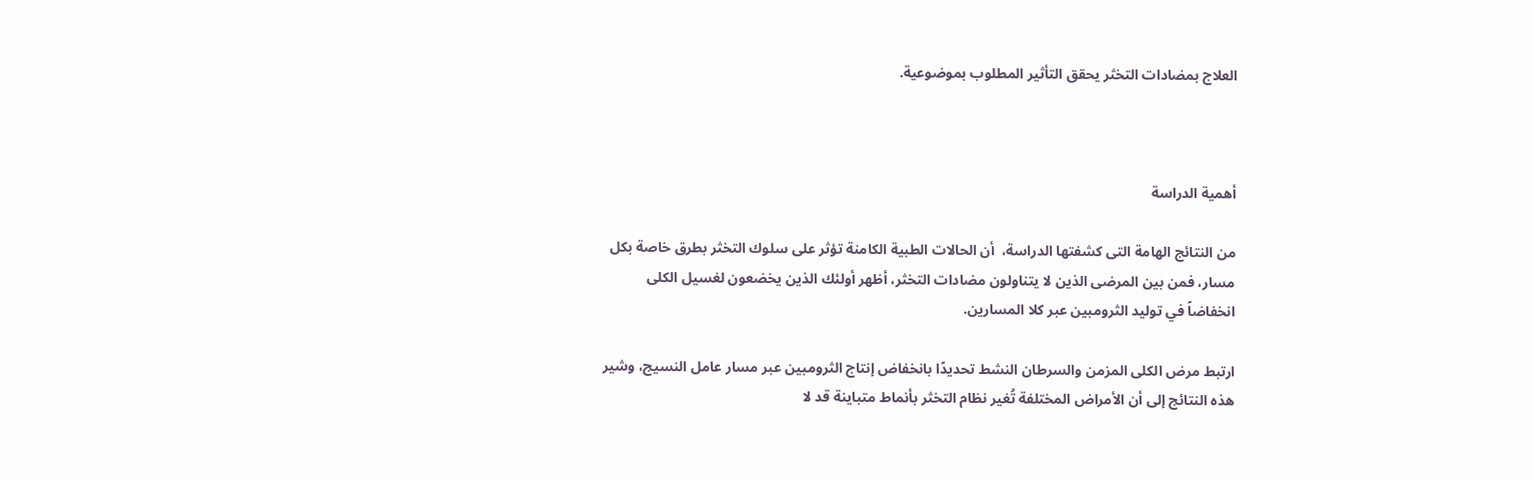العلاج بمضادات التخثر يحقق التأثير المطلوب بموضوعية.



أهمية الدراسة

من النتائج الهامة التى كشفتها الدراسة،  أن الحالات الطبية الكامنة تؤثر على سلوك التخثر بطرق خاصة بكل مسار، فمن بين المرضى الذين لا يتناولون مضادات التخثر، أظهر أولئك الذين يخضعون لغسيل الكلى انخفاضاً في توليد الثرومبين عبر كلا المسارين.

ارتبط مرض الكلى المزمن والسرطان النشط تحديدًا بانخفاض إنتاج الثرومبين عبر مسار عامل النسيج، وشير هذه النتائج إلى أن الأمراض المختلفة تُغير نظام التخثر بأنماط متباينة قد لا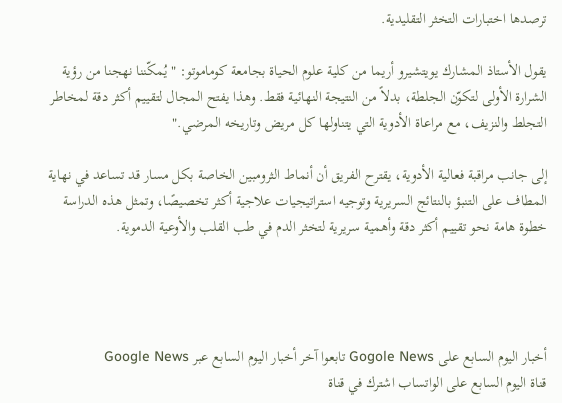ترصدها اختبارات التخثر التقليدية.

يقول الأستاذ المشارك يويتشيرو أريما من كلية علوم الحياة بجامعة كوماموتو: "يُمكّننا نهجنا من رؤية الشرارة الأولى لتكوّن الجلطة، بدلاً من النتيجة النهائية فقط. وهذا يفتح المجال لتقييم أكثر دقة لمخاطر التجلط والنزيف، مع مراعاة الأدوية التي يتناولها كل مريض وتاريخه المرضي."

إلى جانب مراقبة فعالية الأدوية، يقترح الفريق أن أنماط الثرومبين الخاصة بكل مسار قد تساعد في نهاية المطاف على التنبؤ بالنتائج السريرية وتوجيه استراتيجيات علاجية أكثر تخصيصًا، وتمثل هذه الدراسة خطوة هامة نحو تقييم أكثر دقة وأهمية سريرية لتخثر الدم في طب القلب والأوعية الدموية.




أخبار اليوم السابع على Gogole News تابعوا آخر أخبار اليوم السابع عبر Google News
قناة اليوم السابع على الواتساب اشترك في قناة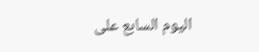اليوم السابع على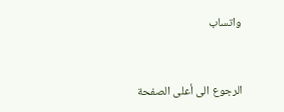واتساب



الرجوع الى أعلى الصفحة